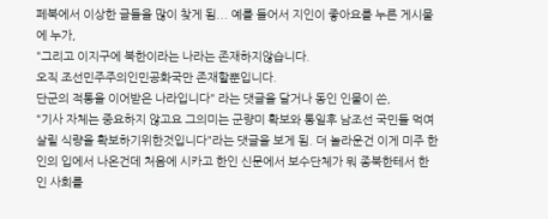페북에서 이상한 글들을 많이 찾게 됨... 예를 들어서 지인이 좋아요를 누른 게시물에 누가,
"그리고 이지구에 북한이라는 나라는 존재하지않습니다.
오직 조선민주주의인민공화국만 존재할뿐입니다.
단군의 적통을 이어받은 나라입니다" 라는 댓글을 달거나 동인 인물이 쓴,
"기사 자체는 중요하지 않고요 그의미는 군량미 확보와 통일후 남조선 국민들 먹여살릴 식량을 확보하기위한것입니다"라는 댓글을 보게 됨. 더 놀라운건 이게 미주 한인의 입에서 나온건데 처음에 시카고 한인 신문에서 보수단체가 뭐 종북한테서 한인 사회를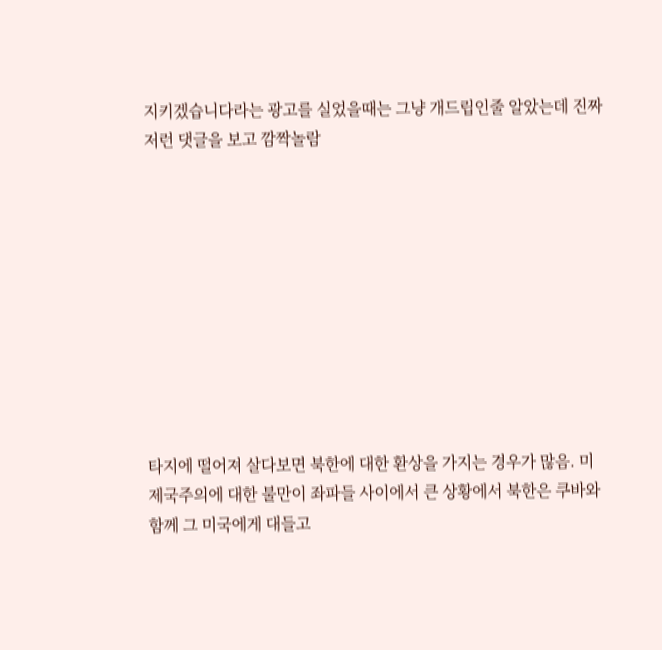지키겠습니다라는 광고를 실었을때는 그냥 개드립인줄 알았는데 진짜 저런 댓글을 보고 깜짝놀람










타지에 떨어져 살다보면 북한에 대한 환상을 가지는 경우가 많음. 미 제국주의에 대한 불만이 좌파들 사이에서 큰 상황에서 북한은 쿠바와 함께 그 미국에게 대들고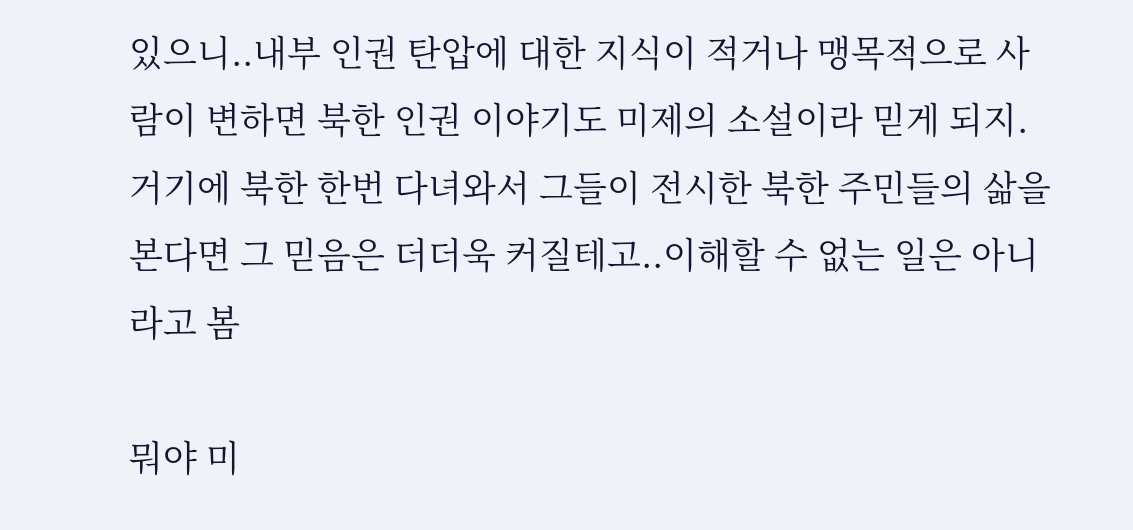있으니..내부 인권 탄압에 대한 지식이 적거나 맹목적으로 사람이 변하면 북한 인권 이야기도 미제의 소설이라 믿게 되지. 거기에 북한 한번 다녀와서 그들이 전시한 북한 주민들의 삶을 본다면 그 믿음은 더더욱 커질테고..이해할 수 없는 일은 아니라고 봄

뭐야 미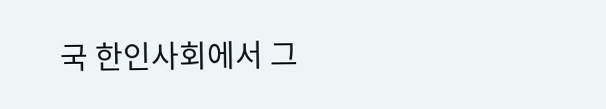국 한인사회에서 그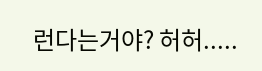런다는거야? 허허.....